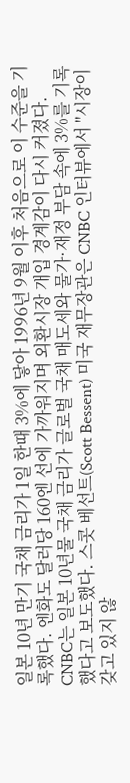일본 10년 만기 국채 금리가 1일 한때 3%에 닿아 1996년 9월 이후 처음으로 이 수준을 기록했다. 엔화도 달러당 160엔 선에 가까워지며 외환시장 개입 경계감이 다시 커졌다.
CNBC는 일본 10년물 국채 금리가 글로벌 국채 매도세와 물가·재정 부담 속에 3%를 기록했다고 보도했다. 스콧 베선트(Scott Bessent) 미국 재무장관은 CNBC 인터뷰에서 "시장이 갖고 있지 않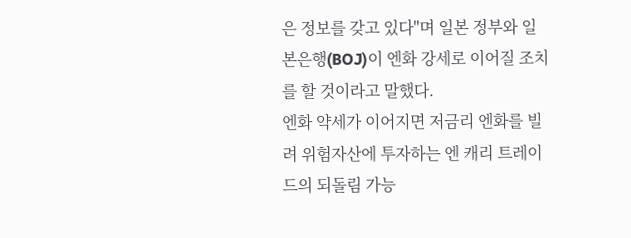은 정보를 갖고 있다"며 일본 정부와 일본은행(BOJ)이 엔화 강세로 이어질 조치를 할 것이라고 말했다.
엔화 약세가 이어지면 저금리 엔화를 빌려 위험자산에 투자하는 엔 캐리 트레이드의 되돌림 가능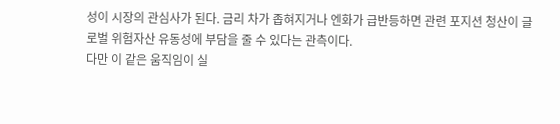성이 시장의 관심사가 된다. 금리 차가 좁혀지거나 엔화가 급반등하면 관련 포지션 청산이 글로벌 위험자산 유동성에 부담을 줄 수 있다는 관측이다.
다만 이 같은 움직임이 실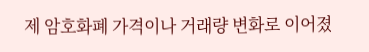제 암호화폐 가격이나 거래량 변화로 이어졌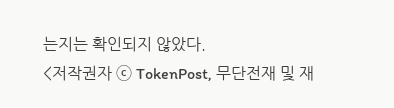는지는 확인되지 않았다.
<저작권자 ⓒ TokenPost, 무단전재 및 재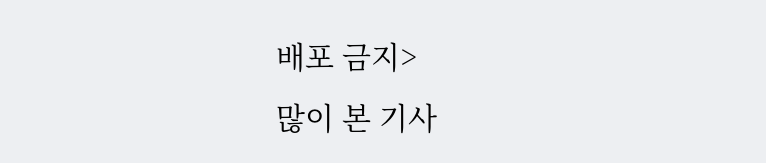배포 금지>
많이 본 기사